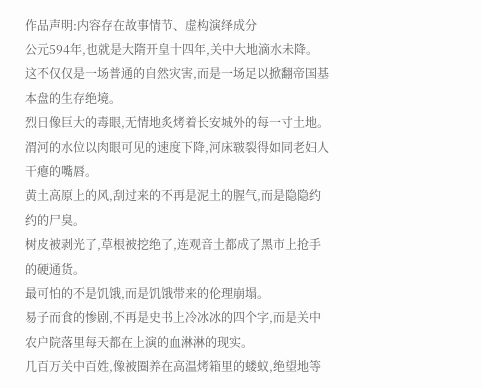作品声明:内容存在故事情节、虚构演绎成分
公元594年,也就是大隋开皇十四年,关中大地滴水未降。
这不仅仅是一场普通的自然灾害,而是一场足以掀翻帝国基本盘的生存绝境。
烈日像巨大的毒眼,无情地炙烤着长安城外的每一寸土地。
渭河的水位以肉眼可见的速度下降,河床皲裂得如同老妇人干瘪的嘴唇。
黄土高原上的风,刮过来的不再是泥土的腥气,而是隐隐约约的尸臭。
树皮被剥光了,草根被挖绝了,连观音土都成了黑市上抢手的硬通货。
最可怕的不是饥饿,而是饥饿带来的伦理崩塌。
易子而食的惨剧,不再是史书上冷冰冰的四个字,而是关中农户院落里每天都在上演的血淋淋的现实。
几百万关中百姓,像被圈养在高温烤箱里的蝼蚁,绝望地等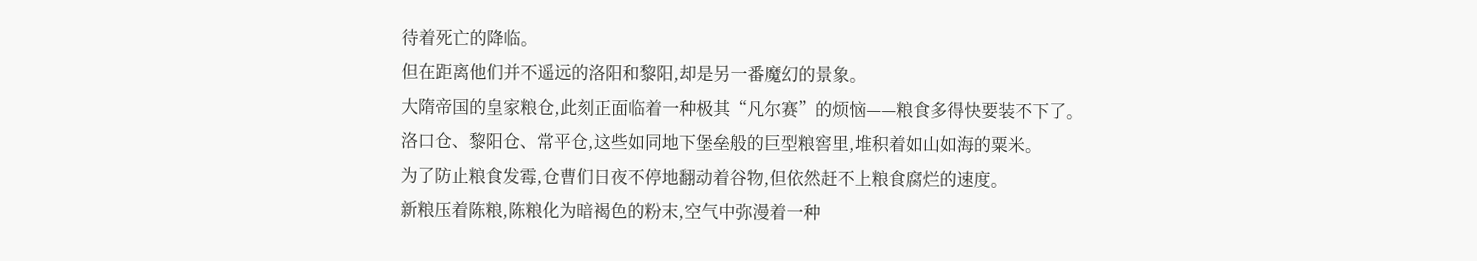待着死亡的降临。
但在距离他们并不遥远的洛阳和黎阳,却是另一番魔幻的景象。
大隋帝国的皇家粮仓,此刻正面临着一种极其“凡尔赛”的烦恼——粮食多得快要装不下了。
洛口仓、黎阳仓、常平仓,这些如同地下堡垒般的巨型粮窖里,堆积着如山如海的粟米。
为了防止粮食发霉,仓曹们日夜不停地翻动着谷物,但依然赶不上粮食腐烂的速度。
新粮压着陈粮,陈粮化为暗褐色的粉末,空气中弥漫着一种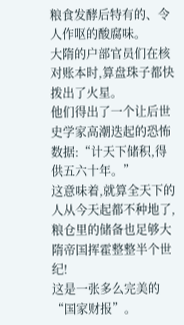粮食发酵后特有的、令人作呕的酸腐味。
大隋的户部官员们在核对账本时,算盘珠子都快拨出了火星。
他们得出了一个让后世史学家高潮迭起的恐怖数据:“计天下储积,得供五六十年。”
这意味着,就算全天下的人从今天起都不种地了,粮仓里的储备也足够大隋帝国挥霍整整半个世纪!
这是一张多么完美的“国家财报”。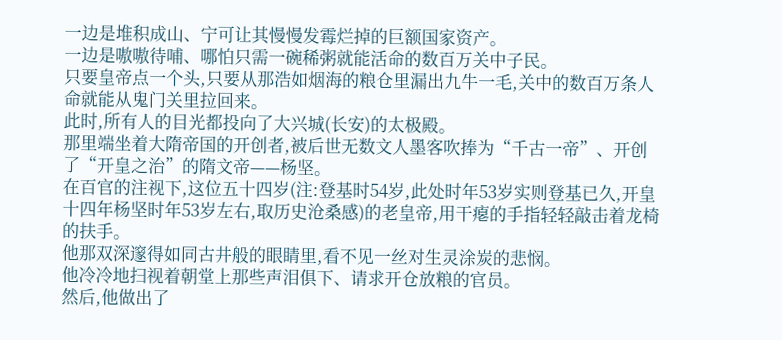一边是堆积成山、宁可让其慢慢发霉烂掉的巨额国家资产。
一边是嗷嗷待哺、哪怕只需一碗稀粥就能活命的数百万关中子民。
只要皇帝点一个头,只要从那浩如烟海的粮仓里漏出九牛一毛,关中的数百万条人命就能从鬼门关里拉回来。
此时,所有人的目光都投向了大兴城(长安)的太极殿。
那里端坐着大隋帝国的开创者,被后世无数文人墨客吹捧为“千古一帝”、开创了“开皇之治”的隋文帝——杨坚。
在百官的注视下,这位五十四岁(注:登基时54岁,此处时年53岁实则登基已久,开皇十四年杨坚时年53岁左右,取历史沧桑感)的老皇帝,用干瘪的手指轻轻敲击着龙椅的扶手。
他那双深邃得如同古井般的眼睛里,看不见一丝对生灵涂炭的悲悯。
他冷冷地扫视着朝堂上那些声泪俱下、请求开仓放粮的官员。
然后,他做出了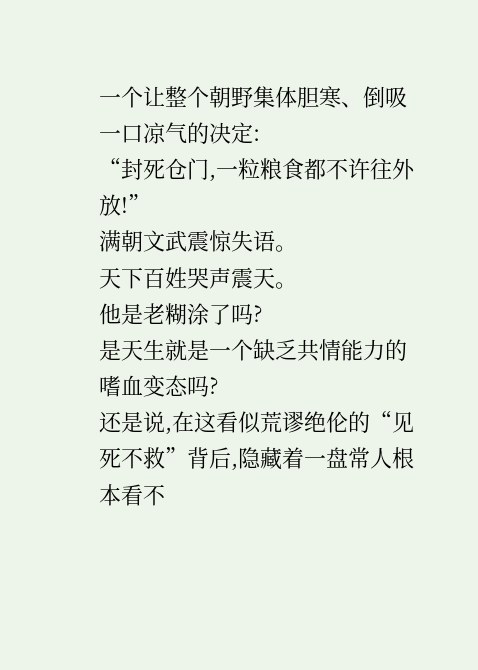一个让整个朝野集体胆寒、倒吸一口凉气的决定:
“封死仓门,一粒粮食都不许往外放!”
满朝文武震惊失语。
天下百姓哭声震天。
他是老糊涂了吗?
是天生就是一个缺乏共情能力的嗜血变态吗?
还是说,在这看似荒谬绝伦的“见死不救”背后,隐藏着一盘常人根本看不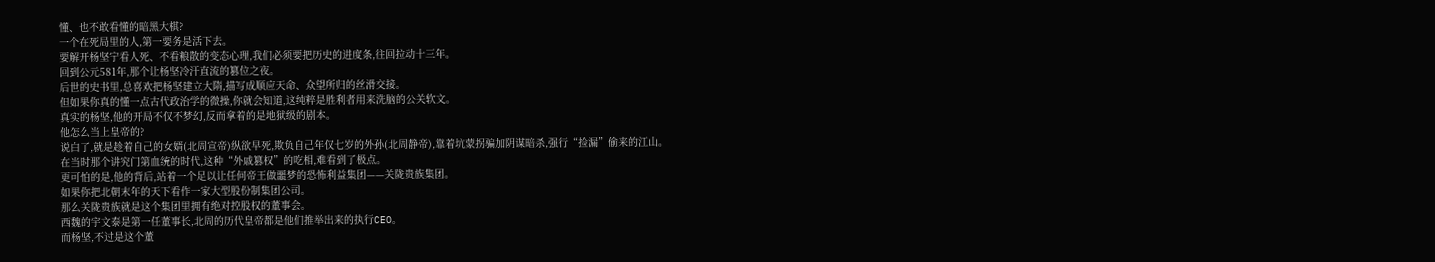懂、也不敢看懂的暗黑大棋?
一个在死局里的人,第一要务是活下去。
要解开杨坚宁看人死、不看粮散的变态心理,我们必须要把历史的进度条,往回拉动十三年。
回到公元581年,那个让杨坚冷汗直流的篡位之夜。
后世的史书里,总喜欢把杨坚建立大隋,描写成顺应天命、众望所归的丝滑交接。
但如果你真的懂一点古代政治学的微操,你就会知道,这纯粹是胜利者用来洗脑的公关软文。
真实的杨坚,他的开局不仅不梦幻,反而拿着的是地狱级的剧本。
他怎么当上皇帝的?
说白了,就是趁着自己的女婿(北周宣帝)纵欲早死,欺负自己年仅七岁的外孙(北周静帝),靠着坑蒙拐骗加阴谋暗杀,强行“捡漏”偷来的江山。
在当时那个讲究门第血统的时代,这种“外戚篡权”的吃相,难看到了极点。
更可怕的是,他的背后,站着一个足以让任何帝王做噩梦的恐怖利益集团——关陇贵族集团。
如果你把北朝末年的天下看作一家大型股份制集团公司。
那么关陇贵族就是这个集团里拥有绝对控股权的董事会。
西魏的宇文泰是第一任董事长,北周的历代皇帝都是他们推举出来的执行CEO。
而杨坚,不过是这个董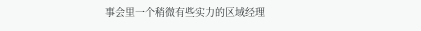事会里一个稍微有些实力的区域经理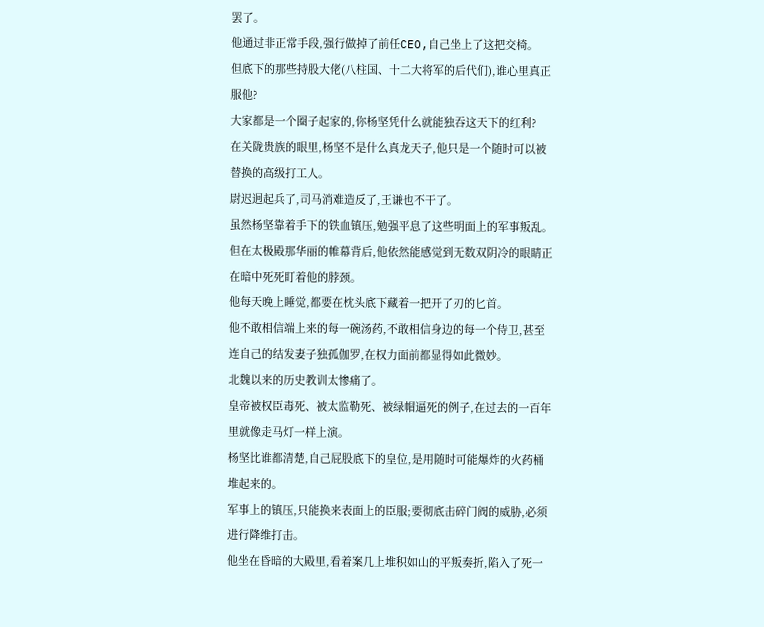罢了。
他通过非正常手段,强行做掉了前任CEO,自己坐上了这把交椅。
但底下的那些持股大佬(八柱国、十二大将军的后代们),谁心里真正服他?
大家都是一个圈子起家的,你杨坚凭什么就能独吞这天下的红利?
在关陇贵族的眼里,杨坚不是什么真龙天子,他只是一个随时可以被替换的高级打工人。
尉迟迥起兵了,司马消难造反了,王谦也不干了。
虽然杨坚靠着手下的铁血镇压,勉强平息了这些明面上的军事叛乱。
但在太极殿那华丽的帷幕背后,他依然能感觉到无数双阴冷的眼睛正在暗中死死盯着他的脖颈。
他每天晚上睡觉,都要在枕头底下藏着一把开了刃的匕首。
他不敢相信端上来的每一碗汤药,不敢相信身边的每一个侍卫,甚至连自己的结发妻子独孤伽罗,在权力面前都显得如此微妙。
北魏以来的历史教训太惨痛了。
皇帝被权臣毒死、被太监勒死、被绿帽逼死的例子,在过去的一百年里就像走马灯一样上演。
杨坚比谁都清楚,自己屁股底下的皇位,是用随时可能爆炸的火药桶堆起来的。
军事上的镇压,只能换来表面上的臣服;要彻底击碎门阀的威胁,必须进行降维打击。
他坐在昏暗的大殿里,看着案几上堆积如山的平叛奏折,陷入了死一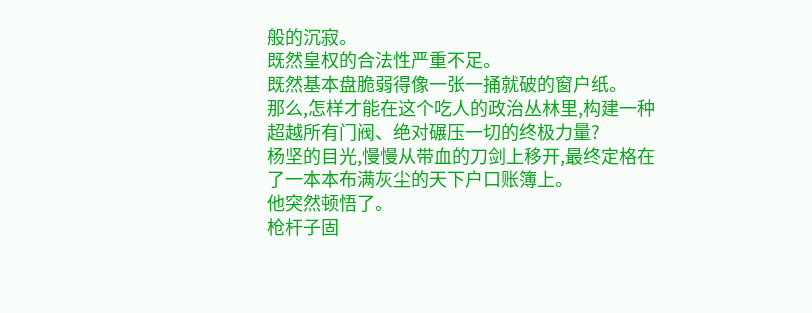般的沉寂。
既然皇权的合法性严重不足。
既然基本盘脆弱得像一张一捅就破的窗户纸。
那么,怎样才能在这个吃人的政治丛林里,构建一种超越所有门阀、绝对碾压一切的终极力量?
杨坚的目光,慢慢从带血的刀剑上移开,最终定格在了一本本布满灰尘的天下户口账簿上。
他突然顿悟了。
枪杆子固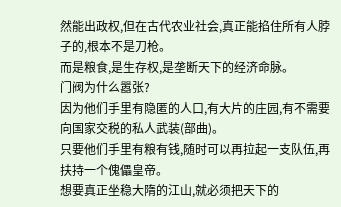然能出政权,但在古代农业社会,真正能掐住所有人脖子的,根本不是刀枪。
而是粮食,是生存权,是垄断天下的经济命脉。
门阀为什么嚣张?
因为他们手里有隐匿的人口,有大片的庄园,有不需要向国家交税的私人武装(部曲)。
只要他们手里有粮有钱,随时可以再拉起一支队伍,再扶持一个傀儡皇帝。
想要真正坐稳大隋的江山,就必须把天下的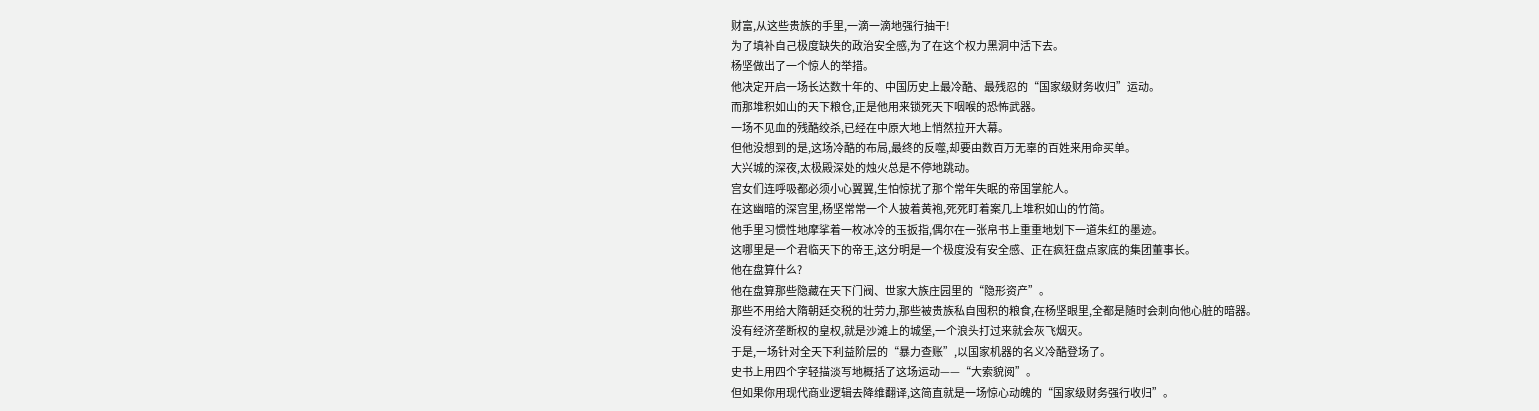财富,从这些贵族的手里,一滴一滴地强行抽干!
为了填补自己极度缺失的政治安全感,为了在这个权力黑洞中活下去。
杨坚做出了一个惊人的举措。
他决定开启一场长达数十年的、中国历史上最冷酷、最残忍的“国家级财务收归”运动。
而那堆积如山的天下粮仓,正是他用来锁死天下咽喉的恐怖武器。
一场不见血的残酷绞杀,已经在中原大地上悄然拉开大幕。
但他没想到的是,这场冷酷的布局,最终的反噬,却要由数百万无辜的百姓来用命买单。
大兴城的深夜,太极殿深处的烛火总是不停地跳动。
宫女们连呼吸都必须小心翼翼,生怕惊扰了那个常年失眠的帝国掌舵人。
在这幽暗的深宫里,杨坚常常一个人披着黄袍,死死盯着案几上堆积如山的竹简。
他手里习惯性地摩挲着一枚冰冷的玉扳指,偶尔在一张帛书上重重地划下一道朱红的墨迹。
这哪里是一个君临天下的帝王,这分明是一个极度没有安全感、正在疯狂盘点家底的集团董事长。
他在盘算什么?
他在盘算那些隐藏在天下门阀、世家大族庄园里的“隐形资产”。
那些不用给大隋朝廷交税的壮劳力,那些被贵族私自囤积的粮食,在杨坚眼里,全都是随时会刺向他心脏的暗器。
没有经济垄断权的皇权,就是沙滩上的城堡,一个浪头打过来就会灰飞烟灭。
于是,一场针对全天下利益阶层的“暴力查账”,以国家机器的名义冷酷登场了。
史书上用四个字轻描淡写地概括了这场运动——“大索貌阅”。
但如果你用现代商业逻辑去降维翻译,这简直就是一场惊心动魄的“国家级财务强行收归”。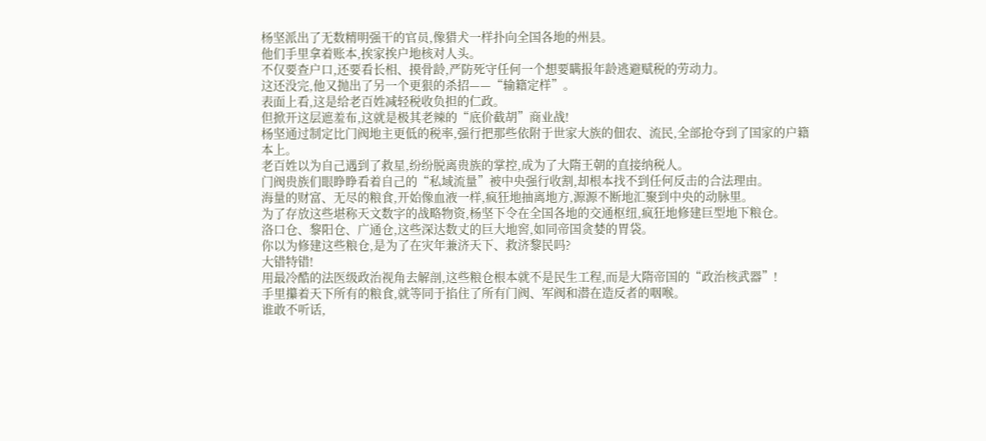杨坚派出了无数精明强干的官员,像猎犬一样扑向全国各地的州县。
他们手里拿着账本,挨家挨户地核对人头。
不仅要查户口,还要看长相、摸骨龄,严防死守任何一个想要瞒报年龄逃避赋税的劳动力。
这还没完,他又抛出了另一个更狠的杀招——“输籍定样”。
表面上看,这是给老百姓减轻税收负担的仁政。
但掀开这层遮羞布,这就是极其老辣的“底价截胡”商业战!
杨坚通过制定比门阀地主更低的税率,强行把那些依附于世家大族的佃农、流民,全部抢夺到了国家的户籍本上。
老百姓以为自己遇到了救星,纷纷脱离贵族的掌控,成为了大隋王朝的直接纳税人。
门阀贵族们眼睁睁看着自己的“私域流量”被中央强行收割,却根本找不到任何反击的合法理由。
海量的财富、无尽的粮食,开始像血液一样,疯狂地抽离地方,源源不断地汇聚到中央的动脉里。
为了存放这些堪称天文数字的战略物资,杨坚下令在全国各地的交通枢纽,疯狂地修建巨型地下粮仓。
洛口仓、黎阳仓、广通仓,这些深达数丈的巨大地窖,如同帝国贪婪的胃袋。
你以为修建这些粮仓,是为了在灾年兼济天下、救济黎民吗?
大错特错!
用最冷酷的法医级政治视角去解剖,这些粮仓根本就不是民生工程,而是大隋帝国的“政治核武器”!
手里攥着天下所有的粮食,就等同于掐住了所有门阀、军阀和潜在造反者的咽喉。
谁敢不听话,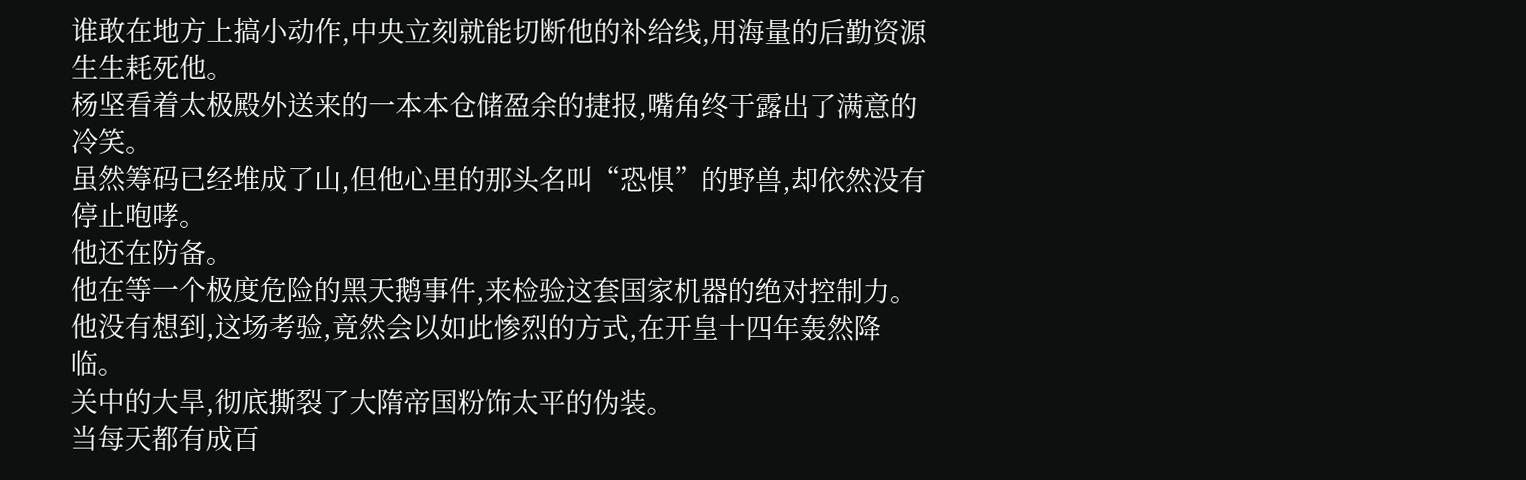谁敢在地方上搞小动作,中央立刻就能切断他的补给线,用海量的后勤资源生生耗死他。
杨坚看着太极殿外送来的一本本仓储盈余的捷报,嘴角终于露出了满意的冷笑。
虽然筹码已经堆成了山,但他心里的那头名叫“恐惧”的野兽,却依然没有停止咆哮。
他还在防备。
他在等一个极度危险的黑天鹅事件,来检验这套国家机器的绝对控制力。
他没有想到,这场考验,竟然会以如此惨烈的方式,在开皇十四年轰然降临。
关中的大旱,彻底撕裂了大隋帝国粉饰太平的伪装。
当每天都有成百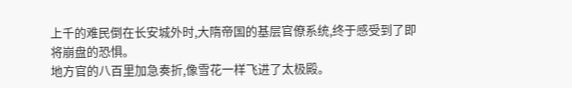上千的难民倒在长安城外时,大隋帝国的基层官僚系统,终于感受到了即将崩盘的恐惧。
地方官的八百里加急奏折,像雪花一样飞进了太极殿。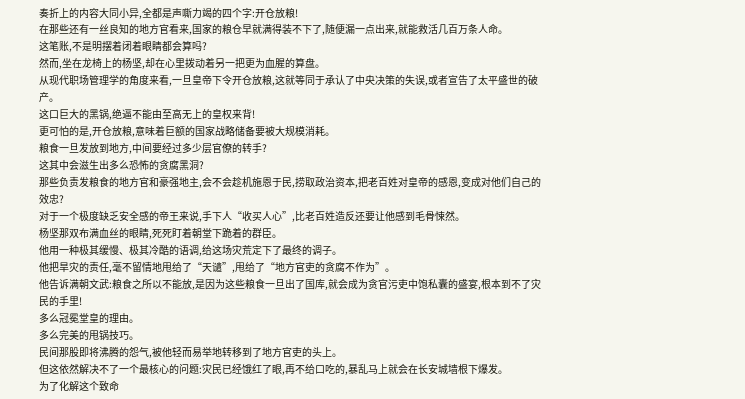奏折上的内容大同小异,全都是声嘶力竭的四个字:开仓放粮!
在那些还有一丝良知的地方官看来,国家的粮仓早就满得装不下了,随便漏一点出来,就能救活几百万条人命。
这笔账,不是明摆着闭着眼睛都会算吗?
然而,坐在龙椅上的杨坚,却在心里拨动着另一把更为血腥的算盘。
从现代职场管理学的角度来看,一旦皇帝下令开仓放粮,这就等同于承认了中央决策的失误,或者宣告了太平盛世的破产。
这口巨大的黑锅,绝逼不能由至高无上的皇权来背!
更可怕的是,开仓放粮,意味着巨额的国家战略储备要被大规模消耗。
粮食一旦发放到地方,中间要经过多少层官僚的转手?
这其中会滋生出多么恐怖的贪腐黑洞?
那些负责发粮食的地方官和豪强地主,会不会趁机施恩于民,捞取政治资本,把老百姓对皇帝的感恩,变成对他们自己的效忠?
对于一个极度缺乏安全感的帝王来说,手下人“收买人心”,比老百姓造反还要让他感到毛骨悚然。
杨坚那双布满血丝的眼睛,死死盯着朝堂下跪着的群臣。
他用一种极其缓慢、极其冷酷的语调,给这场灾荒定下了最终的调子。
他把旱灾的责任,毫不留情地甩给了“天谴”,甩给了“地方官吏的贪腐不作为”。
他告诉满朝文武:粮食之所以不能放,是因为这些粮食一旦出了国库,就会成为贪官污吏中饱私囊的盛宴,根本到不了灾民的手里!
多么冠冕堂皇的理由。
多么完美的甩锅技巧。
民间那股即将沸腾的怨气,被他轻而易举地转移到了地方官吏的头上。
但这依然解决不了一个最核心的问题:灾民已经饿红了眼,再不给口吃的,暴乱马上就会在长安城墙根下爆发。
为了化解这个致命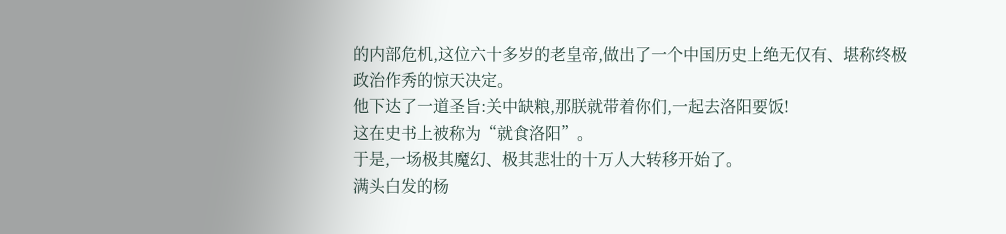的内部危机,这位六十多岁的老皇帝,做出了一个中国历史上绝无仅有、堪称终极政治作秀的惊天决定。
他下达了一道圣旨:关中缺粮,那朕就带着你们,一起去洛阳要饭!
这在史书上被称为“就食洛阳”。
于是,一场极其魔幻、极其悲壮的十万人大转移开始了。
满头白发的杨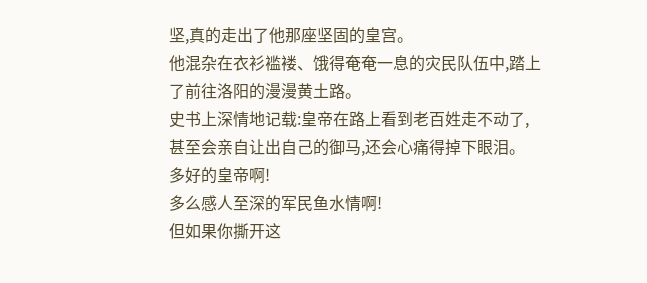坚,真的走出了他那座坚固的皇宫。
他混杂在衣衫褴褛、饿得奄奄一息的灾民队伍中,踏上了前往洛阳的漫漫黄土路。
史书上深情地记载:皇帝在路上看到老百姓走不动了,甚至会亲自让出自己的御马,还会心痛得掉下眼泪。
多好的皇帝啊!
多么感人至深的军民鱼水情啊!
但如果你撕开这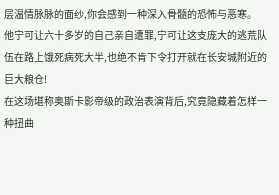层温情脉脉的面纱,你会感到一种深入骨髓的恐怖与恶寒。
他宁可让六十多岁的自己亲自遭罪,宁可让这支庞大的逃荒队伍在路上饿死病死大半,也绝不肯下令打开就在长安城附近的巨大粮仓!
在这场堪称奥斯卡影帝级的政治表演背后,究竟隐藏着怎样一种扭曲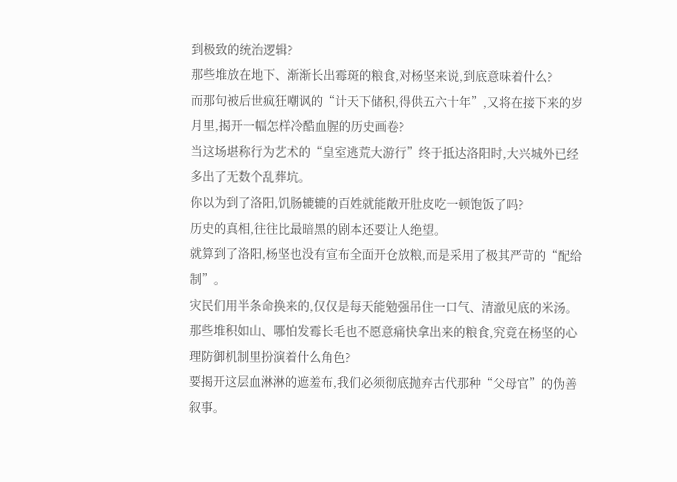到极致的统治逻辑?
那些堆放在地下、渐渐长出霉斑的粮食,对杨坚来说,到底意味着什么?
而那句被后世疯狂嘲讽的“计天下储积,得供五六十年”,又将在接下来的岁月里,揭开一幅怎样冷酷血腥的历史画卷?
当这场堪称行为艺术的“皇室逃荒大游行”终于抵达洛阳时,大兴城外已经多出了无数个乱葬坑。
你以为到了洛阳,饥肠辘辘的百姓就能敞开肚皮吃一顿饱饭了吗?
历史的真相,往往比最暗黑的剧本还要让人绝望。
就算到了洛阳,杨坚也没有宣布全面开仓放粮,而是采用了极其严苛的“配给制”。
灾民们用半条命换来的,仅仅是每天能勉强吊住一口气、清澈见底的米汤。
那些堆积如山、哪怕发霉长毛也不愿意痛快拿出来的粮食,究竟在杨坚的心理防御机制里扮演着什么角色?
要揭开这层血淋淋的遮羞布,我们必须彻底抛弃古代那种“父母官”的伪善叙事。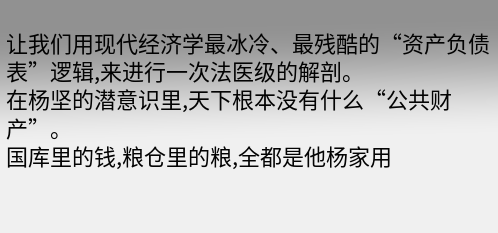让我们用现代经济学最冰冷、最残酷的“资产负债表”逻辑,来进行一次法医级的解剖。
在杨坚的潜意识里,天下根本没有什么“公共财产”。
国库里的钱,粮仓里的粮,全都是他杨家用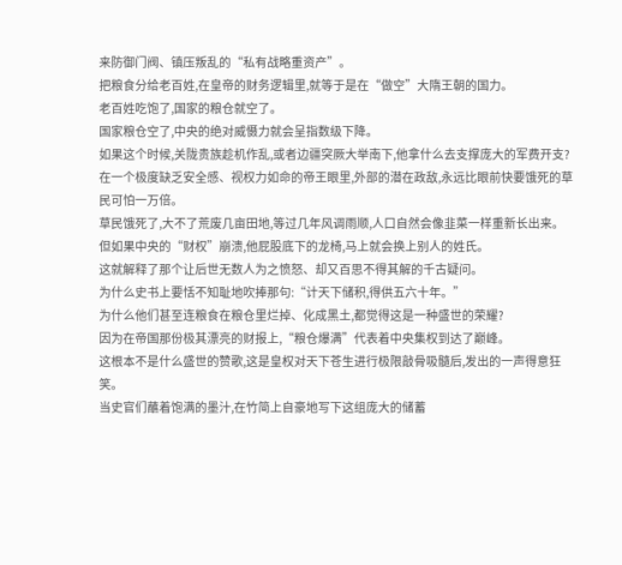来防御门阀、镇压叛乱的“私有战略重资产”。
把粮食分给老百姓,在皇帝的财务逻辑里,就等于是在“做空”大隋王朝的国力。
老百姓吃饱了,国家的粮仓就空了。
国家粮仓空了,中央的绝对威慑力就会呈指数级下降。
如果这个时候,关陇贵族趁机作乱,或者边疆突厥大举南下,他拿什么去支撑庞大的军费开支?
在一个极度缺乏安全感、视权力如命的帝王眼里,外部的潜在政敌,永远比眼前快要饿死的草民可怕一万倍。
草民饿死了,大不了荒废几亩田地,等过几年风调雨顺,人口自然会像韭菜一样重新长出来。
但如果中央的“财权”崩溃,他屁股底下的龙椅,马上就会换上别人的姓氏。
这就解释了那个让后世无数人为之愤怒、却又百思不得其解的千古疑问。
为什么史书上要恬不知耻地吹捧那句:“计天下储积,得供五六十年。”
为什么他们甚至连粮食在粮仓里烂掉、化成黑土,都觉得这是一种盛世的荣耀?
因为在帝国那份极其漂亮的财报上,“粮仓爆满”代表着中央集权到达了巅峰。
这根本不是什么盛世的赞歌,这是皇权对天下苍生进行极限敲骨吸髓后,发出的一声得意狂笑。
当史官们蘸着饱满的墨汁,在竹简上自豪地写下这组庞大的储蓄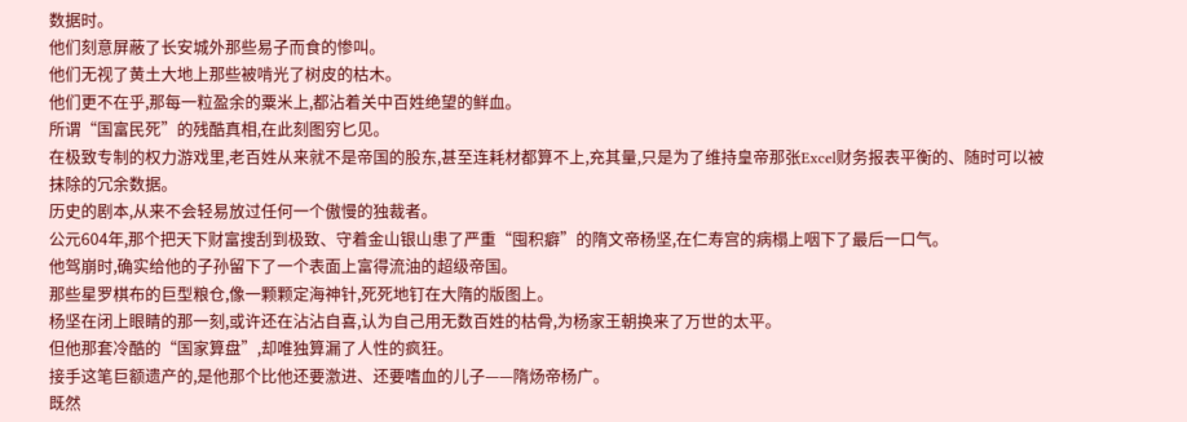数据时。
他们刻意屏蔽了长安城外那些易子而食的惨叫。
他们无视了黄土大地上那些被啃光了树皮的枯木。
他们更不在乎,那每一粒盈余的粟米上,都沾着关中百姓绝望的鲜血。
所谓“国富民死”的残酷真相,在此刻图穷匕见。
在极致专制的权力游戏里,老百姓从来就不是帝国的股东,甚至连耗材都算不上,充其量,只是为了维持皇帝那张Excel财务报表平衡的、随时可以被抹除的冗余数据。
历史的剧本,从来不会轻易放过任何一个傲慢的独裁者。
公元604年,那个把天下财富搜刮到极致、守着金山银山患了严重“囤积癖”的隋文帝杨坚,在仁寿宫的病榻上咽下了最后一口气。
他驾崩时,确实给他的子孙留下了一个表面上富得流油的超级帝国。
那些星罗棋布的巨型粮仓,像一颗颗定海神针,死死地钉在大隋的版图上。
杨坚在闭上眼睛的那一刻,或许还在沾沾自喜,认为自己用无数百姓的枯骨,为杨家王朝换来了万世的太平。
但他那套冷酷的“国家算盘”,却唯独算漏了人性的疯狂。
接手这笔巨额遗产的,是他那个比他还要激进、还要嗜血的儿子——隋炀帝杨广。
既然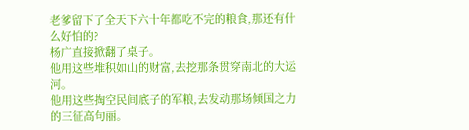老爹留下了全天下六十年都吃不完的粮食,那还有什么好怕的?
杨广直接掀翻了桌子。
他用这些堆积如山的财富,去挖那条贯穿南北的大运河。
他用这些掏空民间底子的军粮,去发动那场倾国之力的三征高句丽。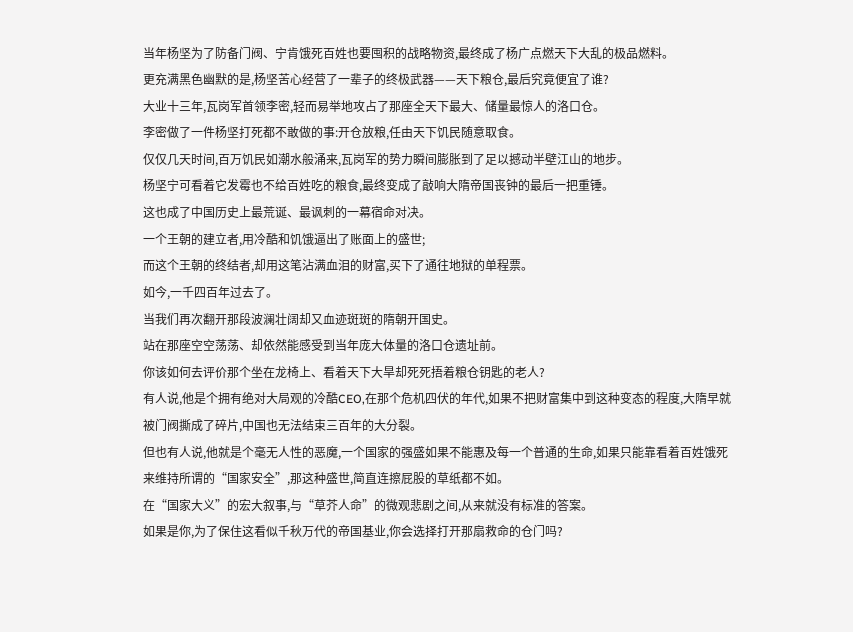当年杨坚为了防备门阀、宁肯饿死百姓也要囤积的战略物资,最终成了杨广点燃天下大乱的极品燃料。
更充满黑色幽默的是,杨坚苦心经营了一辈子的终极武器——天下粮仓,最后究竟便宜了谁?
大业十三年,瓦岗军首领李密,轻而易举地攻占了那座全天下最大、储量最惊人的洛口仓。
李密做了一件杨坚打死都不敢做的事:开仓放粮,任由天下饥民随意取食。
仅仅几天时间,百万饥民如潮水般涌来,瓦岗军的势力瞬间膨胀到了足以撼动半壁江山的地步。
杨坚宁可看着它发霉也不给百姓吃的粮食,最终变成了敲响大隋帝国丧钟的最后一把重锤。
这也成了中国历史上最荒诞、最讽刺的一幕宿命对决。
一个王朝的建立者,用冷酷和饥饿逼出了账面上的盛世;
而这个王朝的终结者,却用这笔沾满血泪的财富,买下了通往地狱的单程票。
如今,一千四百年过去了。
当我们再次翻开那段波澜壮阔却又血迹斑斑的隋朝开国史。
站在那座空空荡荡、却依然能感受到当年庞大体量的洛口仓遗址前。
你该如何去评价那个坐在龙椅上、看着天下大旱却死死捂着粮仓钥匙的老人?
有人说,他是个拥有绝对大局观的冷酷CEO,在那个危机四伏的年代,如果不把财富集中到这种变态的程度,大隋早就被门阀撕成了碎片,中国也无法结束三百年的大分裂。
但也有人说,他就是个毫无人性的恶魔,一个国家的强盛如果不能惠及每一个普通的生命,如果只能靠看着百姓饿死来维持所谓的“国家安全”,那这种盛世,简直连擦屁股的草纸都不如。
在“国家大义”的宏大叙事,与“草芥人命”的微观悲剧之间,从来就没有标准的答案。
如果是你,为了保住这看似千秋万代的帝国基业,你会选择打开那扇救命的仓门吗?